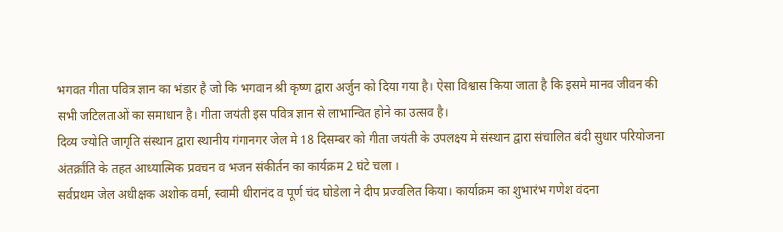भगवत गीता पवित्र ज्ञान का भंडार है जो कि भगवान श्री कृष्ण द्वारा अर्जुन को दिया गया है। ऐसा विश्वास किया जाता है कि इसमे मानव जीवन की सभी जटिलताओं का समाधान है। गीता जयंती इस पवित्र ज्ञान से लाभान्वित होने का उत्सव है।
दिव्य ज्योति जागृति संस्थान द्वारा स्थानीय गंगानगर जेल मे 18 दिसम्बर को गीता जयंती के उपलक्ष्य मे संस्थान द्वारा संचालित बंदी सुधार परियोजना अंतर्क्रांति के तहत आध्यात्मिक प्रवचन व भजन संकीर्तन का कार्यक्रम 2 घंटे चला ।
सर्वप्रथम जेल अधीक्षक अशोक वर्मा, स्वामी धीरानंद व पूर्ण चंद घोडेला ने दीप प्रज्वलित किया। कार्याक्रम का शुभारंभ गणेश वंदना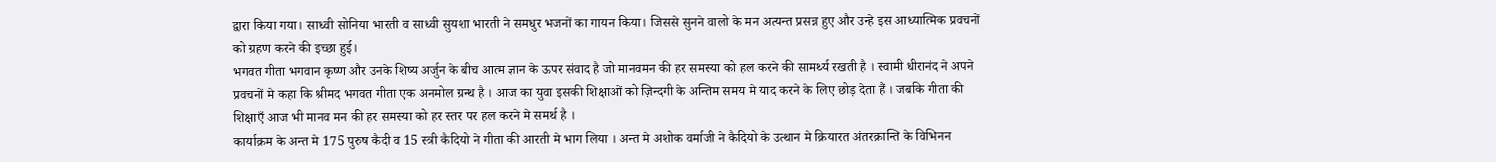द्वारा किया गया। साध्वी सोनिया भारती व साध्वी सुयशा भारती ने समधुर भजनों का गायन किया। जिससे सुनने वालो के मन अत्यन्त प्रसन्न हुए और उन्हे इस आध्यात्मिक प्रवचनों को ग्रहण करने की इच्छा हुई।
भगवत गीता भगवान कृष्ण और उनके शिष्य अर्जुन के बीच आत्म ज्ञान के ऊपर संवाद है जो मानवमन की हर समस्या को हल करने की सामर्थ्य रखती है । स्वामी धीरानंद ने अपने प्रवचनों मे कहा कि श्रीमद भगवत गीता एक अनमोल ग्रन्थ है । आज का युवा इसकी शिक्षाओं को ज़िन्दगी के अन्तिम समय मे याद करने के लिए छोड़ देता हैं । जबकि गीता की शिक्षाएँ आज भी मानव मन की हर समस्या को हर स्तर पर हल करने मे समर्थ है ।
कार्याक्रम के अन्त मे 175 पुरुष कैदी व 15 स्त्री कैदियो ने गीता की आरती मे भाग लिया । अन्त मे अशोक वर्माजी ने कैदियो के उत्थान मे क्रियारत अंतरक्रान्ति के विभिनन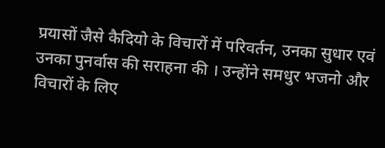प्रयासों जैसे कैदियो के विचारों में परिवर्तन, उनका सुधार एवं उनका पुनर्वास की सराहना की । उन्होंने समधुर भजनो और विचारों के लिए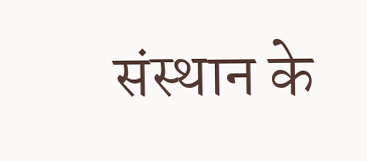संस्थान के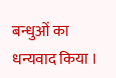बन्धुओं का धन्यवाद किया ।